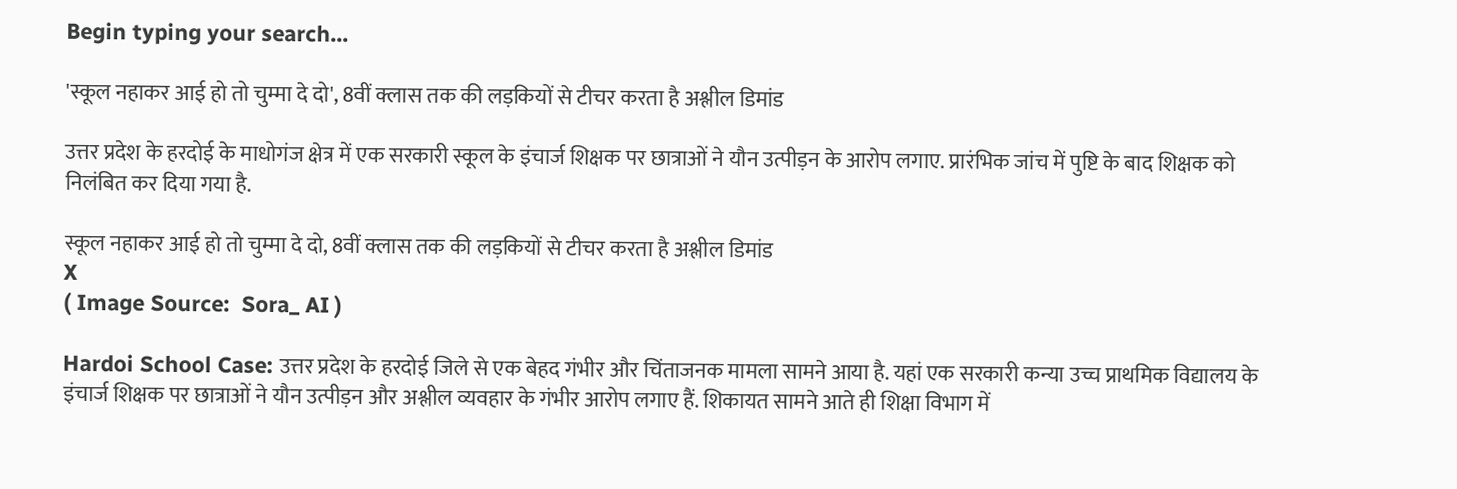Begin typing your search...

'स्कूल नहाकर आई हो तो चुम्मा दे दो', 8वीं क्लास तक की लड़कियों से टीचर करता है अश्लील डिमांड

उत्तर प्रदेश के हरदोई के माधोगंज क्षेत्र में एक सरकारी स्कूल के इंचार्ज शिक्षक पर छात्राओं ने यौन उत्पीड़न के आरोप लगाए. प्रारंभिक जांच में पुष्टि के बाद शिक्षक को निलंबित कर दिया गया है.

स्कूल नहाकर आई हो तो चुम्मा दे दो, 8वीं क्लास तक की लड़कियों से टीचर करता है अश्लील डिमांड
X
( Image Source:  Sora_ AI )

Hardoi School Case: उत्तर प्रदेश के हरदोई जिले से एक बेहद गंभीर और चिंताजनक मामला सामने आया है. यहां एक सरकारी कन्या उच्च प्राथमिक विद्यालय के इंचार्ज शिक्षक पर छात्राओं ने यौन उत्पीड़न और अश्लील व्यवहार के गंभीर आरोप लगाए हैं. शिकायत सामने आते ही शिक्षा विभाग में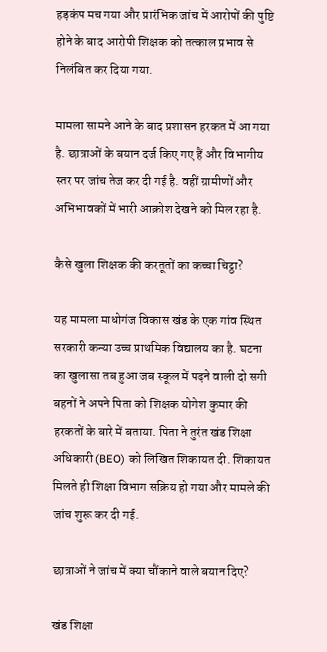हड़कंप मच गया और प्रारंभिक जांच में आरोपों की पुष्टि होने के बाद आरोपी शिक्षक को तत्काल प्रभाव से निलंबित कर दिया गया.

मामला सामने आने के बाद प्रशासन हरकत में आ गया है. छात्राओं के बयान दर्ज किए गए हैं और विभागीय स्तर पर जांच तेज कर दी गई है. वहीं ग्रामीणों और अभिभावकों में भारी आक्रोश देखने को मिल रहा है.

कैसे खुला शिक्षक की करतूतों का कच्चा चिट्ठा?

यह मामला माधोगंज विकास खंड के एक गांव स्थित सरकारी कन्या उच्च प्राथमिक विद्यालय का है. घटना का खुलासा तब हुआ जब स्कूल में पढ़ने वाली दो सगी बहनों ने अपने पिता को शिक्षक योगेश कुमार की हरकतों के बारे में बताया. पिता ने तुरंत खंड शिक्षा अधिकारी (BEO) को लिखित शिकायत दी. शिकायत मिलते ही शिक्षा विभाग सक्रिय हो गया और मामले की जांच शुरू कर दी गई.

छात्राओं ने जांच में क्या चौंकाने वाले बयान दिए?

खंड शिक्षा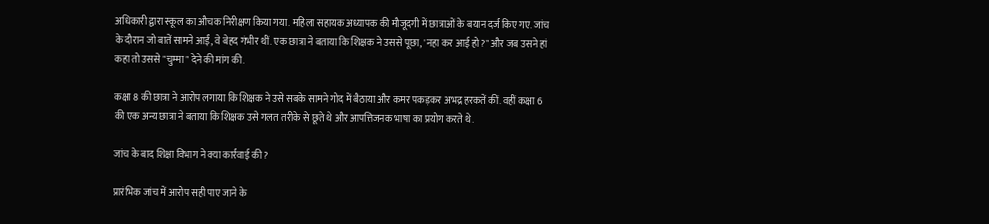अधिकारी द्वारा स्कूल का औचक निरीक्षण किया गया. महिला सहायक अध्यापक की मौजूदगी में छात्राओं के बयान दर्ज किए गए. जांच के दौरान जो बातें सामने आईं, वे बेहद गंभीर थीं. एक छात्रा ने बताया कि शिक्षक ने उससे पूछा, 'नहा कर आई हो?" और जब उसने हां कहा तो उससे "चुम्मा" देने की मांग की.

कक्षा 8 की छात्रा ने आरोप लगाया कि शिक्षक ने उसे सबके सामने गोद में बैठाया और कमर पकड़कर अभद्र हरकतें कीं. वहीं कक्षा 6 की एक अन्य छात्रा ने बताया कि शिक्षक उसे गलत तरीके से छूते थे और आपत्तिजनक भाषा का प्रयोग करते थे.

जांच के बाद शिक्षा विभाग ने क्या कार्रवाई की?

प्रारंभिक जांच में आरोप सही पाए जाने के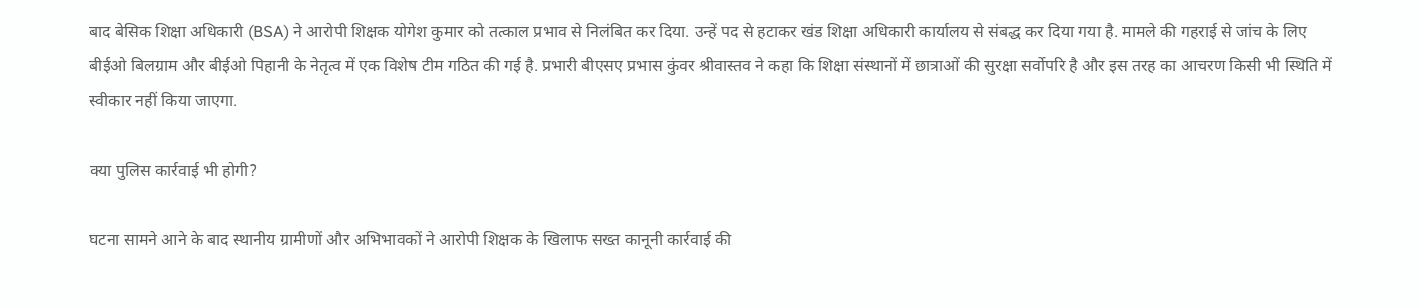बाद बेसिक शिक्षा अधिकारी (BSA) ने आरोपी शिक्षक योगेश कुमार को तत्काल प्रभाव से निलंबित कर दिया. उन्हें पद से हटाकर खंड शिक्षा अधिकारी कार्यालय से संबद्ध कर दिया गया है. मामले की गहराई से जांच के लिए बीईओ बिलग्राम और बीईओ पिहानी के नेतृत्व में एक विशेष टीम गठित की गई है. प्रभारी बीएसए प्रभास कुंवर श्रीवास्तव ने कहा कि शिक्षा संस्थानों में छात्राओं की सुरक्षा सर्वोपरि है और इस तरह का आचरण किसी भी स्थिति में स्वीकार नहीं किया जाएगा.

क्या पुलिस कार्रवाई भी होगी?

घटना सामने आने के बाद स्थानीय ग्रामीणों और अभिभावकों ने आरोपी शिक्षक के खिलाफ सख्त कानूनी कार्रवाई की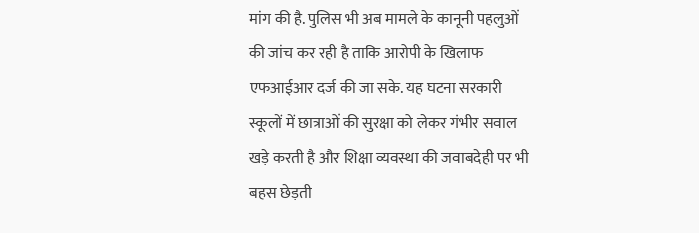मांग की है. पुलिस भी अब मामले के कानूनी पहलुओं की जांच कर रही है ताकि आरोपी के खिलाफ एफआईआर दर्ज की जा सके. यह घटना सरकारी स्कूलों में छात्राओं की सुरक्षा को लेकर गंभीर सवाल खड़े करती है और शिक्षा व्यवस्था की जवाबदेही पर भी बहस छेड़ती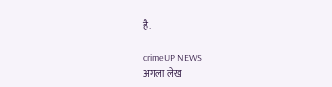है.

crimeUP NEWS
अगला लेख